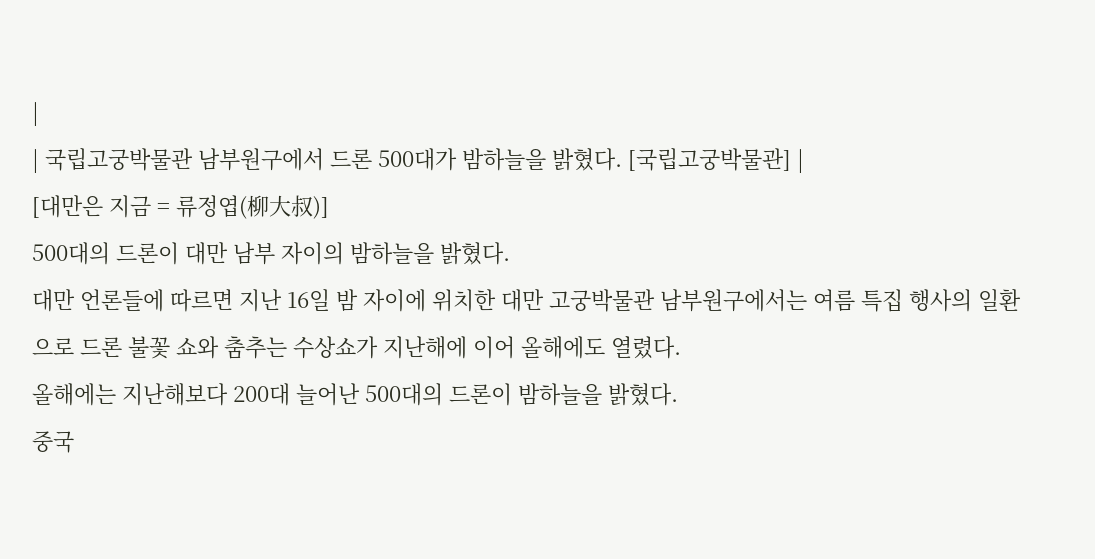|
| 국립고궁박물관 남부원구에서 드론 500대가 밤하늘을 밝혔다. [국립고궁박물관] |
[대만은 지금 = 류정엽(柳大叔)]
500대의 드론이 대만 남부 자이의 밤하늘을 밝혔다.
대만 언론들에 따르면 지난 16일 밤 자이에 위치한 대만 고궁박물관 남부원구에서는 여름 특집 행사의 일환으로 드론 불꽃 쇼와 춤추는 수상쇼가 지난해에 이어 올해에도 열렸다.
올해에는 지난해보다 200대 늘어난 500대의 드론이 밤하늘을 밝혔다.
중국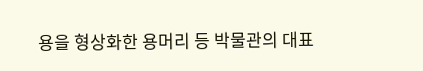용을 형상화한 용머리 등 박물관의 대표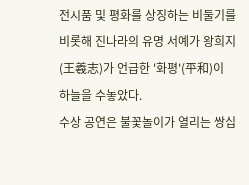전시품 및 평화를 상징하는 비둘기를 비롯해 진나라의 유명 서예가 왕희지(王羲志)가 언급한 '화평'(平和)이 하늘을 수놓았다.
수상 공연은 불꽃놀이가 열리는 쌍십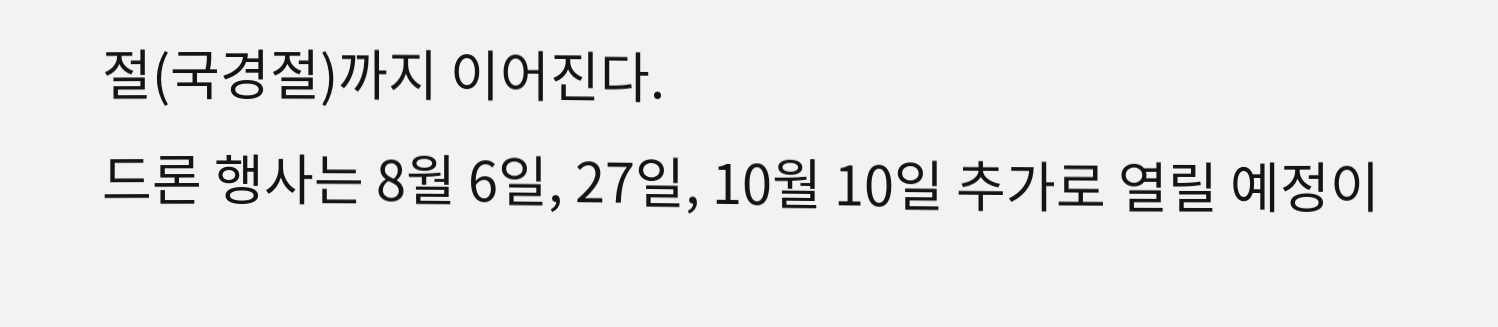절(국경절)까지 이어진다.
드론 행사는 8월 6일, 27일, 10월 10일 추가로 열릴 예정이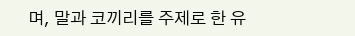며, 말과 코끼리를 주제로 한 유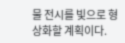물 전시를 빛으로 형상화할 계획이다.